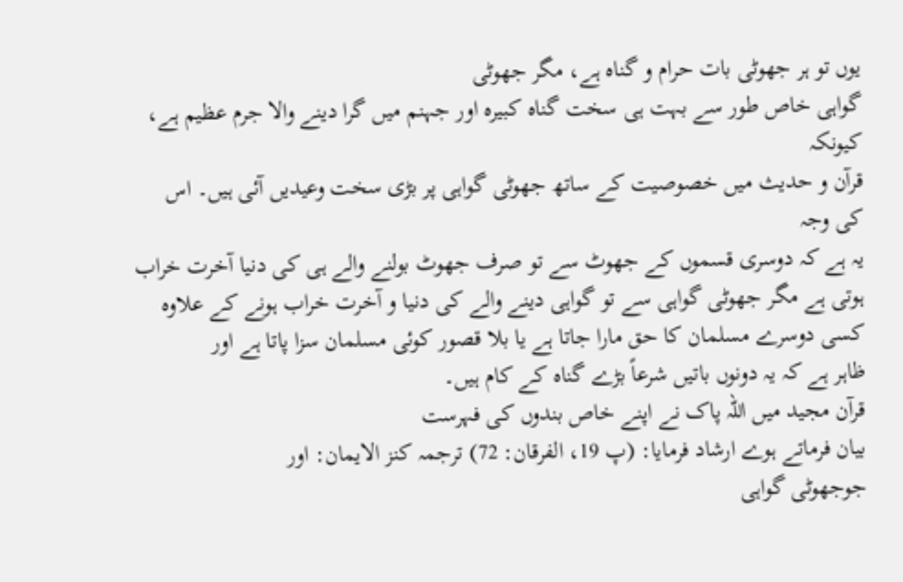یوں تو ہر جھوٹی بات حرام و گناہ ہے، مگر جھوٹی
گواہی خاص طور سے بہت ہی سخت گناہ کبیرہ اور جہنم میں گرا دینے والا جرم عظیم ہے، کیونکہ
قرآن و حدیث میں خصوصیت کے ساتھ جھوٹی گواہی پر بڑی سخت وعیدیں آئی ہیں۔ اس کی وجہ
یہ ہے کہ دوسری قسموں کے جھوٹ سے تو صرف جھوٹ بولنے والے ہی کی دنیا آخرت خراب
ہوتی ہے مگر جھوٹی گواہی سے تو گواہی دینے والے کی دنیا و آخرت خراب ہونے کے علاوہ
کسی دوسرے مسلمان کا حق مارا جاتا ہے یا بلا قصور کوئی مسلمان سزا پاتا ہے اور
ظاہر ہے کہ یہ دونوں باتیں شرعاً بڑے گناہ کے کام ہیں۔
قرآن مجید میں اللہ پاک نے اپنے خاص بندوں کی فہرست
بیان فرماتے ہوے ارشاد فرمایا: (پ 19، الفرقان: 72) ترجمہ کنز الایمان: اور
جوجھوٹی گواہی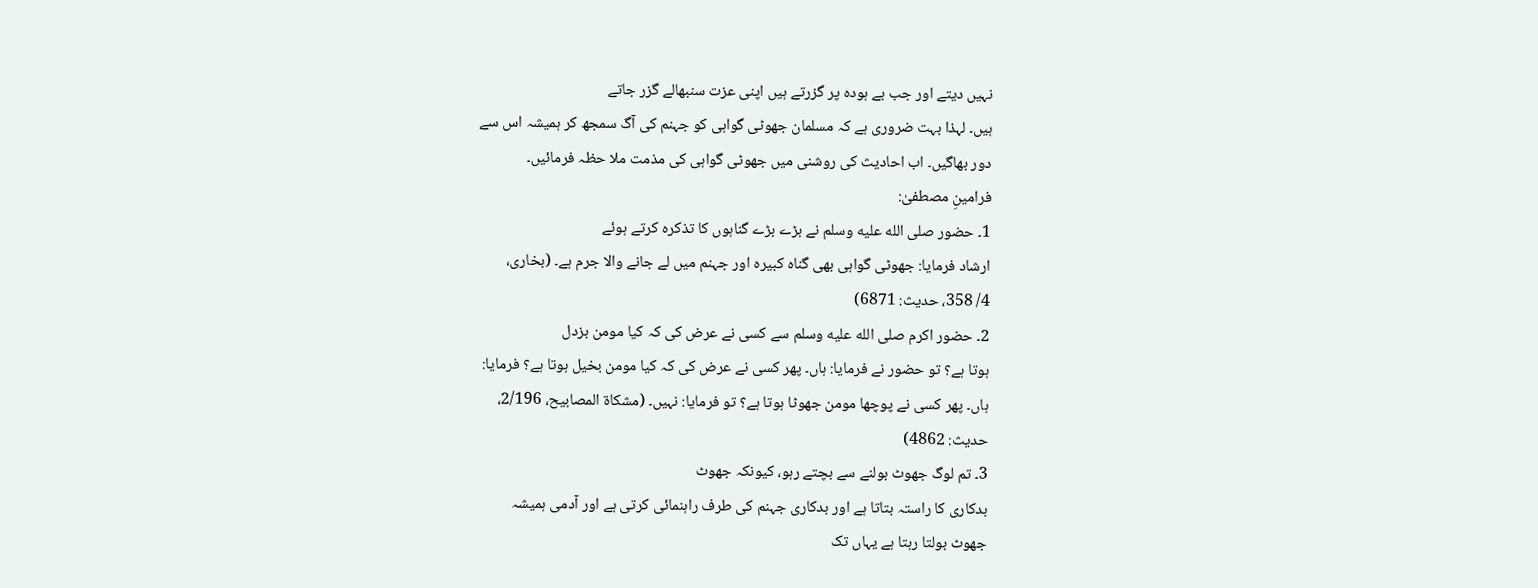نہیں دیتے اور جب بے ہودہ پر گزرتے ہیں اپنی عزت سنبھالے گزر جاتے
ہیں۔ لہذا بہت ضروری ہے کہ مسلمان جھوٹی گواہی کو جہنم کی آگ سمجھ کر ہمیشہ اس سے
دور بھاگیں۔ اب احادیث کی روشنی میں جھوٹی گواہی کی مذمت ملا حظہ فرمائیں۔
فرامینِ مصطفیٰ:
1۔ حضور صلى الله عليه وسلم نے بڑے بڑے گناہوں کا تذکرہ کرتے ہوئے
ارشاد فرمایا: جھوٹی گواہی بھی گناہ کبیرہ اور جہنم میں لے جانے والا جرم ہے۔ (بخاری،
4/ 358، حدیث: 6871)
2۔ حضور اکرم صلى الله عليه وسلم سے کسی نے عرض کی کہ کیا مومن بزدل
ہوتا ہے؟ تو حضور نے فرمایا: ہاں۔ پھر کسی نے عرض کی کہ کیا مومن بخیل ہوتا ہے؟ فرمایا:
ہاں۔ پھر کسی نے پوچھا مومن جھوٹا ہوتا ہے؟ تو فرمایا: نہیں۔ (مشکاۃ المصابیح، 2/196،
حدیث: 4862)
3۔ تم لوگ جھوٹ بولنے سے بچتے رہو، کیونکہ جھوٹ
بدکاری کا راستہ بتاتا ہے اور بدکاری جہنم کی طرف راہنمائی کرتی ہے اور آدمی ہمیشہ
جھوٹ بولتا رہتا ہے یہاں تک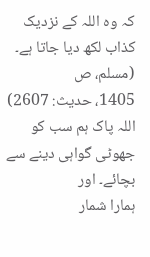کہ وہ اللہ کے نزدیک کذاب لکھ دیا جاتا ہے۔ (مسلم، ص
1405، حدیث: 2607)
اللہ پاک ہم سب کو جھوٹی گواہی دینے سے بچائے۔ اور
ہمارا شمار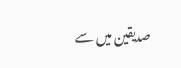صدیقین میں سے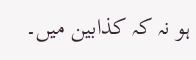ہو نہ کہ کذابین میں۔